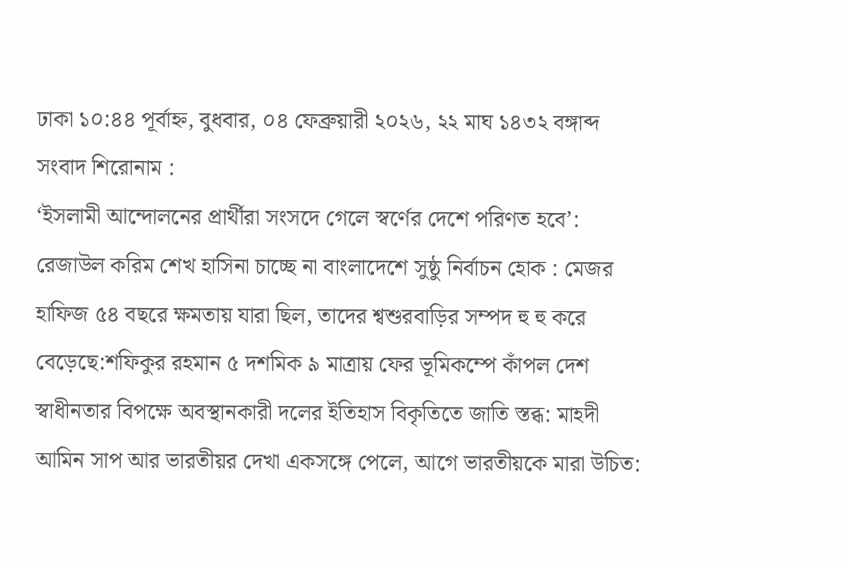ঢাকা ১০:৪৪ পূর্বাহ্ন, বুধবার, ০৪ ফেব্রুয়ারী ২০২৬, ২২ মাঘ ১৪৩২ বঙ্গাব্দ
সংবাদ শিরোনাম :
‘ইসলামী আন্দোলনের প্রার্থীরা সংসদে গেলে স্বর্ণের দেশে পরিণত হবে’: রেজাউল করিম শেখ হাসিনা চাচ্ছে না বাংলাদেশে সুষ্ঠু নির্বাচন হোক : মেজর হাফিজ ৫৪ বছরে ক্ষমতায় যারা ছিল, তাদের শ্বশুরবাড়ির সম্পদ হু হু করে বেড়েছে:শফিকুর রহমান ৫ দশমিক ৯ মাত্রায় ফের ভূমিকম্পে কাঁপল দেশ স্বাধীনতার বিপক্ষে অবস্থানকারী দলের ইতিহাস বিকৃতিতে জাতি স্তব্ধ: মাহদী আমিন সাপ আর ভারতীয়র দেখা একসঙ্গে পেলে, আগে ভারতীয়কে মারা উচিত: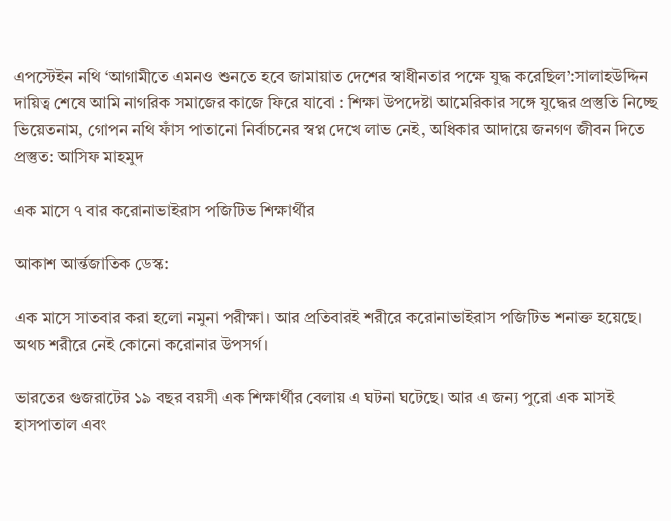এপস্টেইন নথি ‘আগামীতে এমনও শুনতে হবে জামায়াত দেশের স্বাধীনতার পক্ষে যুদ্ধ করেছিল’:সালাহউদ্দিন দায়িত্ব শেষে আমি নাগরিক সমাজের কাজে ফিরে যাবো : শিক্ষা উপদেষ্টা আমেরিকার সঙ্গে যুদ্ধের প্রস্তুতি নিচ্ছে ভিয়েতনাম, গোপন নথি ফাঁস পাতানো নির্বাচনের স্বপ্ন দেখে লাভ নেই, অধিকার আদায়ে জনগণ জীবন দিতে প্রস্তুত: আসিফ মাহমুদ

এক মাসে ৭ বার করোনাভাইরাস পজিটিভ শিক্ষার্থীর

আকাশ আর্ন্তজাতিক ডেস্ক:

এক মাসে সাতবার করা হলো নমুনা পরীক্ষা। আর প্রতিবারই শরীরে করোনাভাইরাস পজিটিভ শনাক্ত হয়েছে। অথচ শরীরে নেই কোনো করোনার উপসর্গ।

ভারতের গুজরাটের ১৯ বছর বয়সী এক শিক্ষার্থীর বেলায় এ ঘটনা ঘটেছে। আর এ জন্য পুরো এক মাসই হাসপাতাল এবং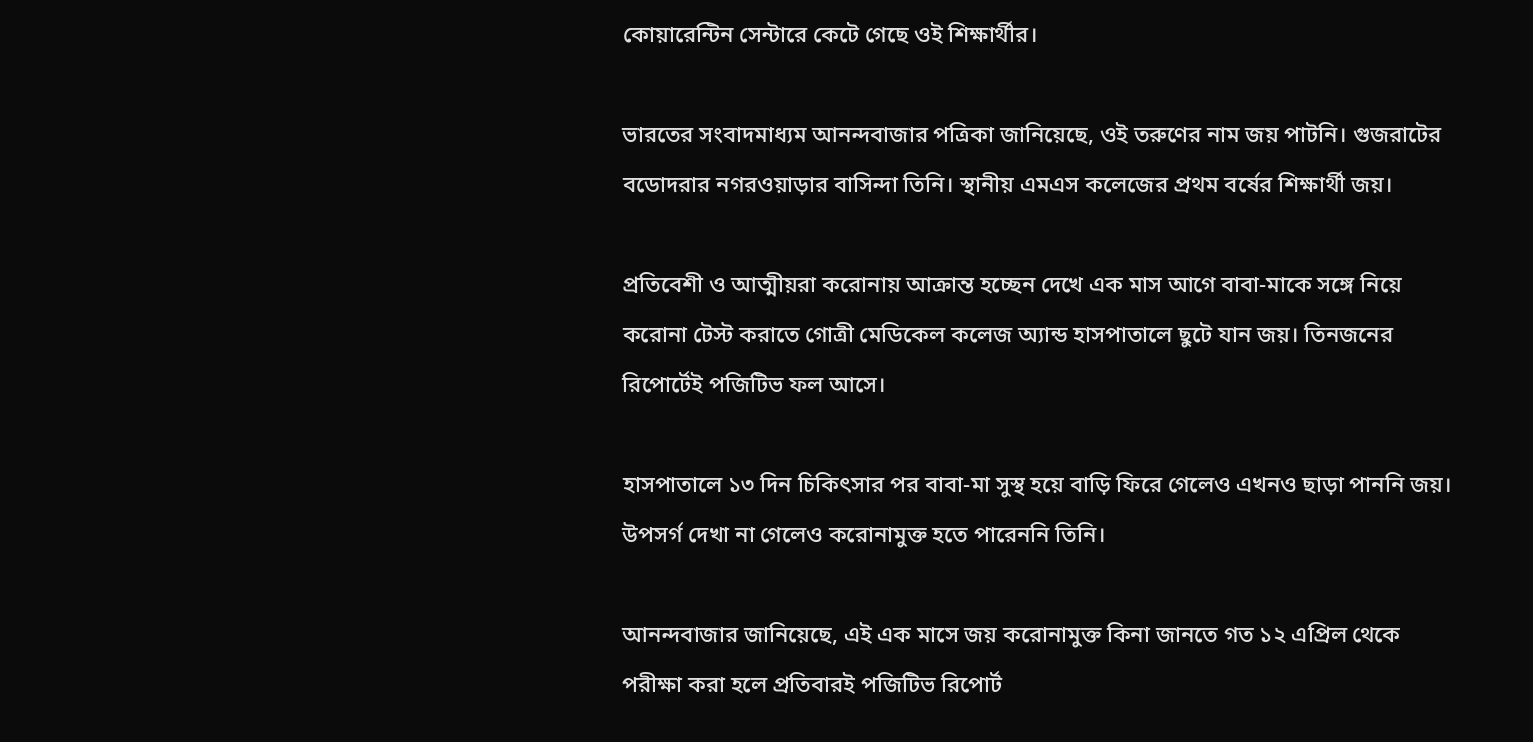কোয়ারেন্টিন সেন্টারে কেটে গেছে ওই শিক্ষার্থীর।

ভারতের সংবাদমাধ্যম আনন্দবাজার পত্রিকা জানিয়েছে, ওই তরুণের নাম জয় পাটনি। গুজরাটের বডোদরার নগরওয়াড়ার বাসিন্দা তিনি। স্থানীয় এমএস কলেজের প্রথম বর্ষের শিক্ষার্থী জয়।

প্রতিবেশী ও আত্মীয়রা করোনায় আক্রান্ত হচ্ছেন দেখে এক মাস আগে বাবা-মাকে সঙ্গে নিয়ে করোনা টেস্ট করাতে গোত্রী মেডিকেল কলেজ অ্যান্ড হাসপাতালে ছুটে যান জয়। তিনজনের রিপোর্টেই পজিটিভ ফল আসে।

হাসপাতালে ১৩ দিন চিকিৎসার পর বাবা-মা সুস্থ হয়ে বাড়ি ফিরে গেলেও এখনও ছাড়া পাননি জয়। উপসর্গ দেখা না গেলেও করোনামুক্ত হতে পারেননি তিনি।

আনন্দবাজার জানিয়েছে, এই এক মাসে জয় করোনামুক্ত কিনা জানতে গত ১২ এপ্রিল থেকে পরীক্ষা করা হলে প্রতিবারই পজিটিভ রিপোর্ট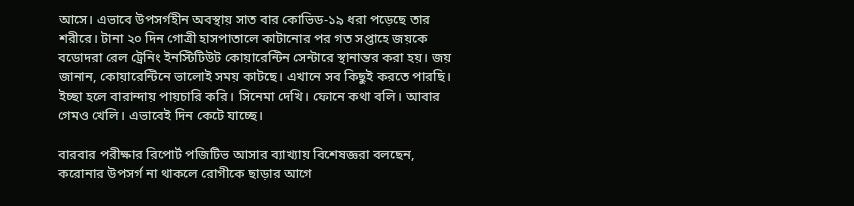আসে। এভাবে উপসর্গহীন অবস্থায় সাত বার কোভিড-১৯ ধরা পড়েছে তার শরীরে। টানা ২০ দিন গোত্রী হাসপাতালে কাটানোর পর গত সপ্তাহে জয়কে বডোদরা রেল ট্রেনিং ইনস্টিটিউট কোয়ারেন্টিন সেন্টারে স্থানান্তর করা হয়। জয় জানান, কোয়ারেন্টিনে ভালোই সময় কাটছে। এখানে সব কিছুই করতে পারছি। ইচ্ছা হলে বারান্দায় পায়চারি করি। সিনেমা দেখি। ফোনে কথা বলি। আবার গেমও খেলি। এভাবেই দিন কেটে যাচ্ছে।

বারবার পরীক্ষার রিপোর্ট পজিটিভ আসার ব্যাখ্যায় বিশেষজ্ঞরা বলছেন, করোনার উপসর্গ না থাকলে রোগীকে ছাড়ার আগে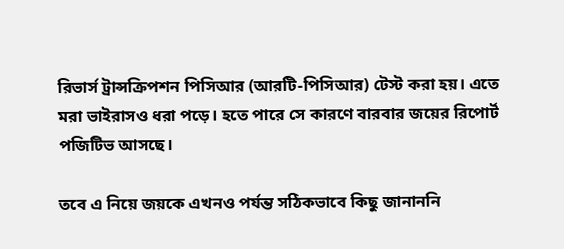রিভার্স ট্রান্সক্রিপশন পিসিআর (আরটি-পিসিআর) টেস্ট করা হয়। এতে মরা ভাইরাসও ধরা পড়ে। হতে পারে সে কারণে বারবার জয়ের রিপোর্ট পজিটিভ আসছে।

তবে এ নিয়ে জয়কে এখনও পর্যন্ত সঠিকভাবে কিছু জানাননি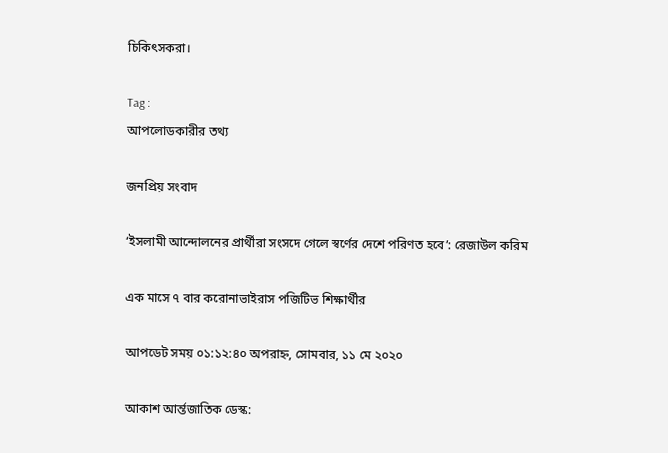চিকিৎসকরা।

Tag :
আপলোডকারীর তথ্য

জনপ্রিয় সংবাদ

‘ইসলামী আন্দোলনের প্রার্থীরা সংসদে গেলে স্বর্ণের দেশে পরিণত হবে’: রেজাউল করিম

এক মাসে ৭ বার করোনাভাইরাস পজিটিভ শিক্ষার্থীর

আপডেট সময় ০১:১২:৪০ অপরাহ্ন, সোমবার, ১১ মে ২০২০

আকাশ আর্ন্তজাতিক ডেস্ক: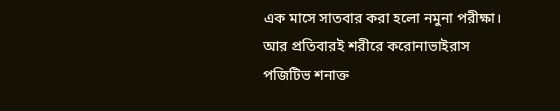এক মাসে সাতবার করা হলো নমুনা পরীক্ষা। আর প্রতিবারই শরীরে করোনাভাইরাস পজিটিভ শনাক্ত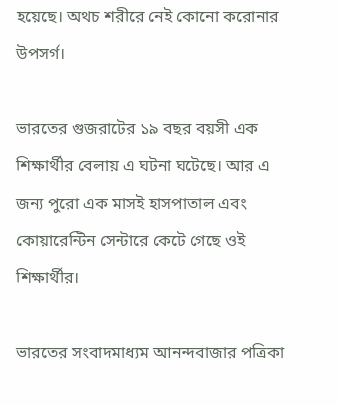হয়েছে। অথচ শরীরে নেই কোনো করোনার উপসর্গ।

ভারতের গুজরাটের ১৯ বছর বয়সী এক শিক্ষার্থীর বেলায় এ ঘটনা ঘটেছে। আর এ জন্য পুরো এক মাসই হাসপাতাল এবং কোয়ারেন্টিন সেন্টারে কেটে গেছে ওই শিক্ষার্থীর।

ভারতের সংবাদমাধ্যম আনন্দবাজার পত্রিকা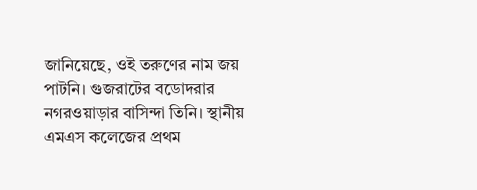জানিয়েছে, ওই তরুণের নাম জয় পাটনি। গুজরাটের বডোদরার নগরওয়াড়ার বাসিন্দা তিনি। স্থানীয় এমএস কলেজের প্রথম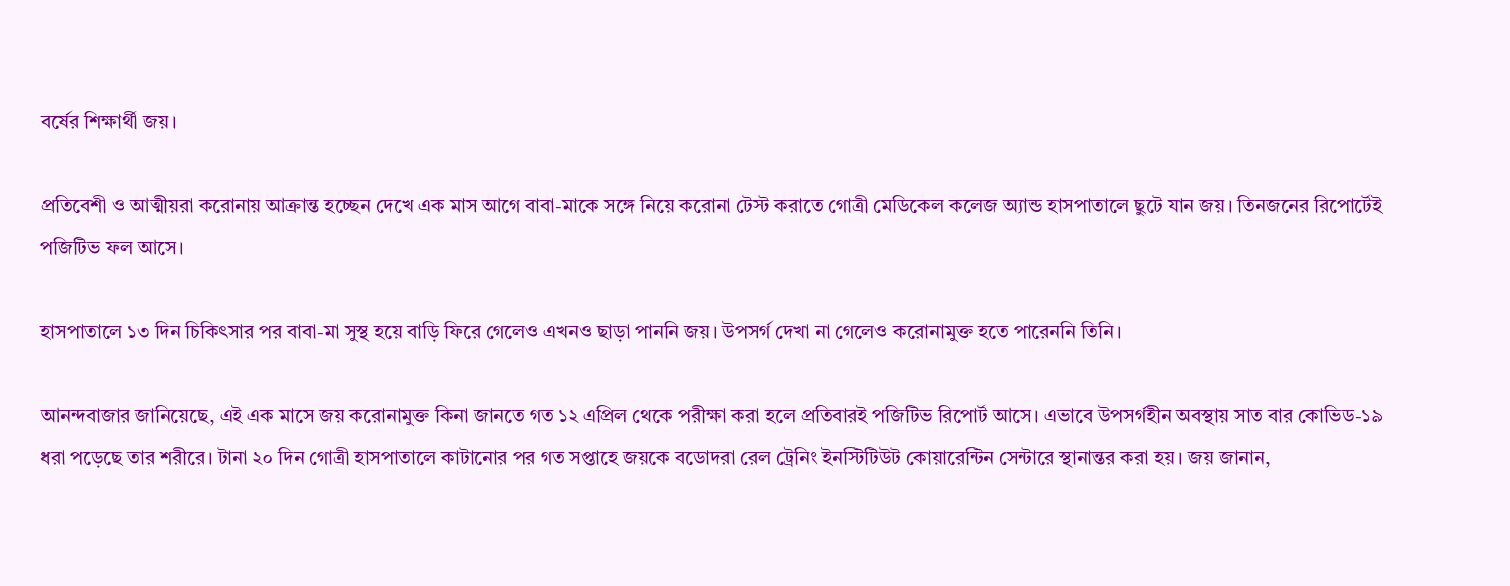বর্ষের শিক্ষার্থী জয়।

প্রতিবেশী ও আত্মীয়রা করোনায় আক্রান্ত হচ্ছেন দেখে এক মাস আগে বাবা-মাকে সঙ্গে নিয়ে করোনা টেস্ট করাতে গোত্রী মেডিকেল কলেজ অ্যান্ড হাসপাতালে ছুটে যান জয়। তিনজনের রিপোর্টেই পজিটিভ ফল আসে।

হাসপাতালে ১৩ দিন চিকিৎসার পর বাবা-মা সুস্থ হয়ে বাড়ি ফিরে গেলেও এখনও ছাড়া পাননি জয়। উপসর্গ দেখা না গেলেও করোনামুক্ত হতে পারেননি তিনি।

আনন্দবাজার জানিয়েছে, এই এক মাসে জয় করোনামুক্ত কিনা জানতে গত ১২ এপ্রিল থেকে পরীক্ষা করা হলে প্রতিবারই পজিটিভ রিপোর্ট আসে। এভাবে উপসর্গহীন অবস্থায় সাত বার কোভিড-১৯ ধরা পড়েছে তার শরীরে। টানা ২০ দিন গোত্রী হাসপাতালে কাটানোর পর গত সপ্তাহে জয়কে বডোদরা রেল ট্রেনিং ইনস্টিটিউট কোয়ারেন্টিন সেন্টারে স্থানান্তর করা হয়। জয় জানান,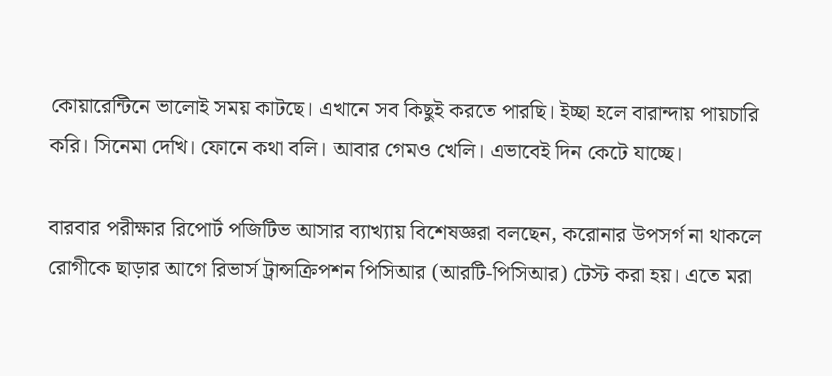কোয়ারেন্টিনে ভালোই সময় কাটছে। এখানে সব কিছুই করতে পারছি। ইচ্ছা হলে বারান্দায় পায়চারি করি। সিনেমা দেখি। ফোনে কথা বলি। আবার গেমও খেলি। এভাবেই দিন কেটে যাচ্ছে।

বারবার পরীক্ষার রিপোর্ট পজিটিভ আসার ব্যাখ্যায় বিশেষজ্ঞরা বলছেন, করোনার উপসর্গ না থাকলে রোগীকে ছাড়ার আগে রিভার্স ট্রান্সক্রিপশন পিসিআর (আরটি-পিসিআর) টেস্ট করা হয়। এতে মরা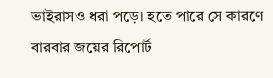ভাইরাসও ধরা পড়ে। হতে পারে সে কারণে বারবার জয়ের রিপোর্ট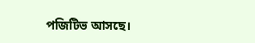পজিটিভ আসছে।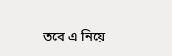তবে এ নিয়ে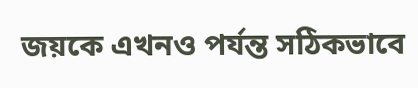জয়কে এখনও পর্যন্ত সঠিকভাবে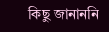কিছু জানাননি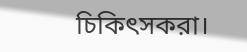চিকিৎসকরা।